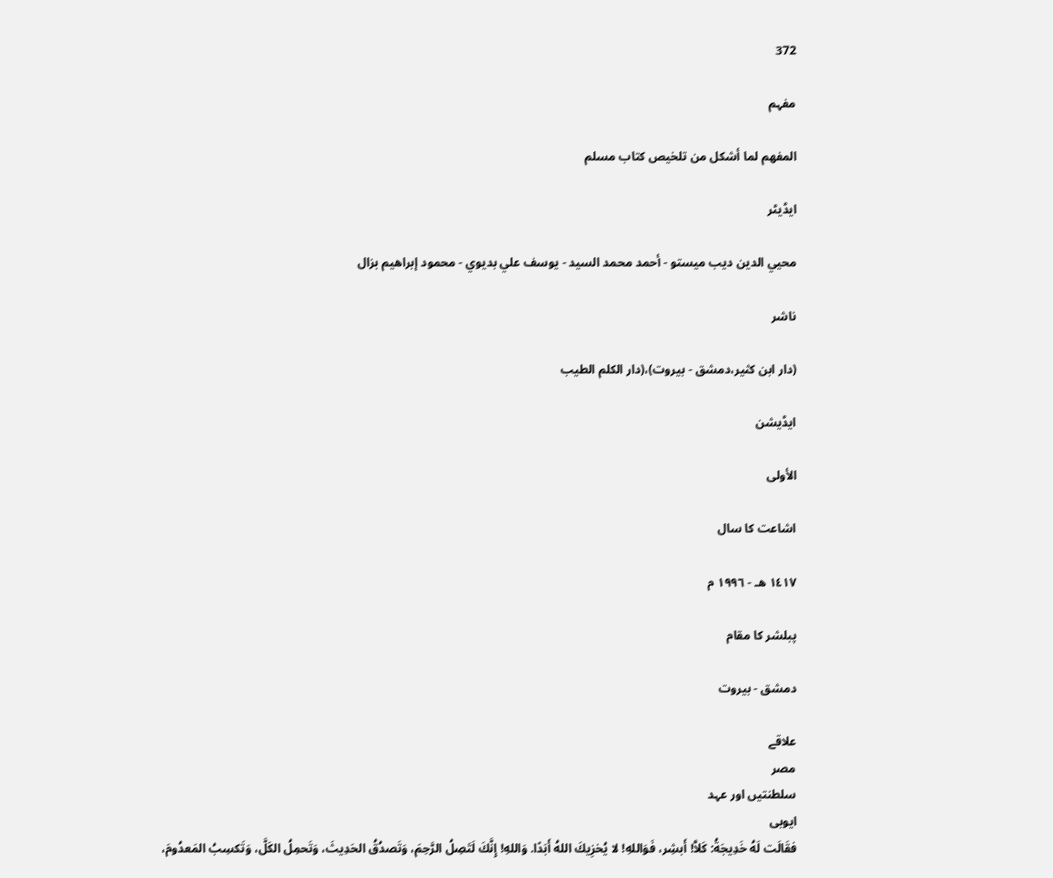372

مفہم

المفهم لما أشكل من تلخيص كتاب مسلم

ایڈیٹر

محيي الدين ديب ميستو - أحمد محمد السيد - يوسف علي بديوي - محمود إبراهيم بزال

ناشر

(دار ابن كثير،دمشق - بيروت)،(دار الكلم الطيب

ایڈیشن

الأولى

اشاعت کا سال

١٤١٧ هـ - ١٩٩٦ م

پبلشر کا مقام

دمشق - بيروت

علاقے
مصر
سلطنتیں اور عہد
ایوبی
فقَالَت لَهُ خَدِيجَةُ: كَلاَّ! أَبشِر، فَوَاللهِ! لا يُخزِيكَ اللهُ أَبَدًا. وَاللهِ! إِنَّكَ لَتَصِلُ الرَّحِمَ، وَتَصدُقُ الحَدِيثَ، وَتَحمِلُ الكَلَّ، وَتَكسِبُ المَعدُومَ،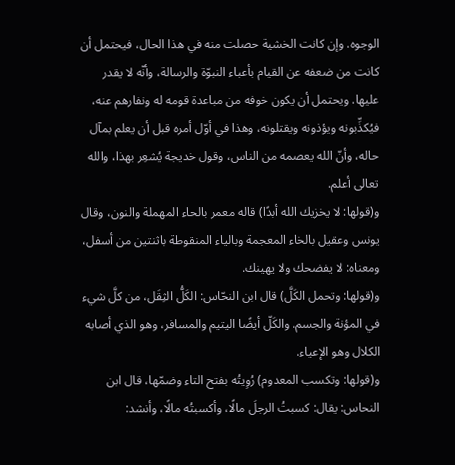الوجوه. وإن كانت الخشية حصلت منه في هذا الحال، فيحتمل أن كانت من ضعفه عن القيام بأعباء النبوّة والرسالة، وأنّه لا يقدر عليها. ويحتمل أن يكون خوفه من مباعدة قومه له ونفارهم عنه، فيُكذِّبونه ويؤذونه ويقتلونه، وهذا في أوّل أمره قبل أن يعلم بمآل حاله، وأنّ الله يعصمه من الناس، وقول خديجة يُشعِر بهذا، والله تعالى أعلم.
و(قولها: لا يخزيك الله أبدًا) قاله معمر بالحاء المهملة والنون، وقال يونس وعقيل بالخاء المعجمة وبالياء المنقوطة باثنتين من أسفل، ومعناه: لا يفضحك ولا يهينك.
و(قولها: وتحمل الكَلَّ) قال ابن النحّاس: الكَلُّ الثِقَل، من كلَّ شيء في المؤنة والجسم. والكَلّ أيضًا اليتيم والمسافر، وهو الذي أصابه الكلال وهو الإعياء.
و(قولها: وتكسب المعدوم) رُوِيتُه بفتح التاء وضمّها، قال ابن النحاس: يقال: كسبتُ الرجلَ مالًا، وأكسبتُه مالًا، وأنشد: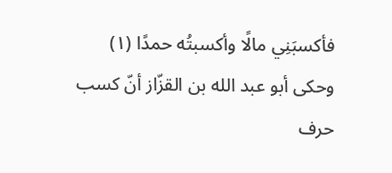فأكسبَنِي مالًا وأكسبتُه حمدًا (١)
وحكى أبو عبد الله بن القزّاز أنّ كسب حرف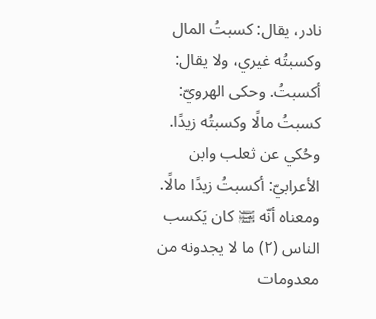نادر، يقال: كسبتُ المال وكسبتُه غيري، ولا يقال: أكسبتُ. وحكى الهرويّ: كسبتُ مالًا وكسبتُه زيدًا. وحُكي عن ثعلب وابن الأعرابيّ: أكسبتُ زيدًا مالًا. ومعناه أنّه ﵊ كان يَكسب الناس (٢) ما لا يجدونه من معدومات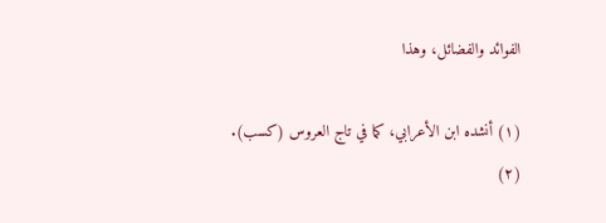الفوائد والفضائل، وهذا

(١) أنشده ابن الأعرابي، كما في تاج العروس (كسب).
(٢)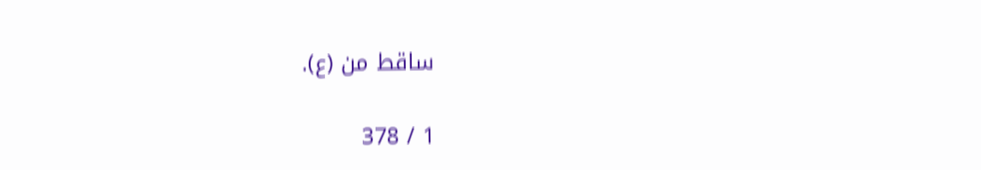ساقط من (ع).

1 / 378